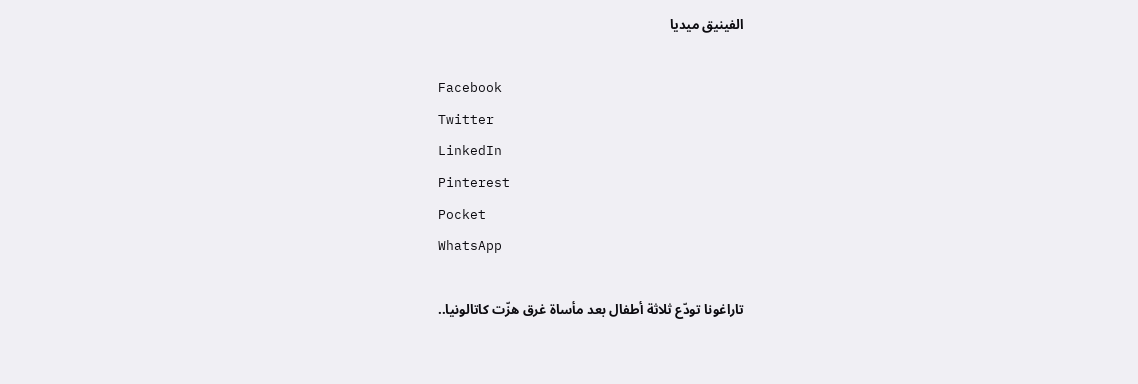الفينيق ميديا

Facebook
Twitter
LinkedIn
Pinterest
Pocket
WhatsApp

تاراغونا تودّع ثلاثة أطفال بعد مأساة غرق هزّت كاتالونيا..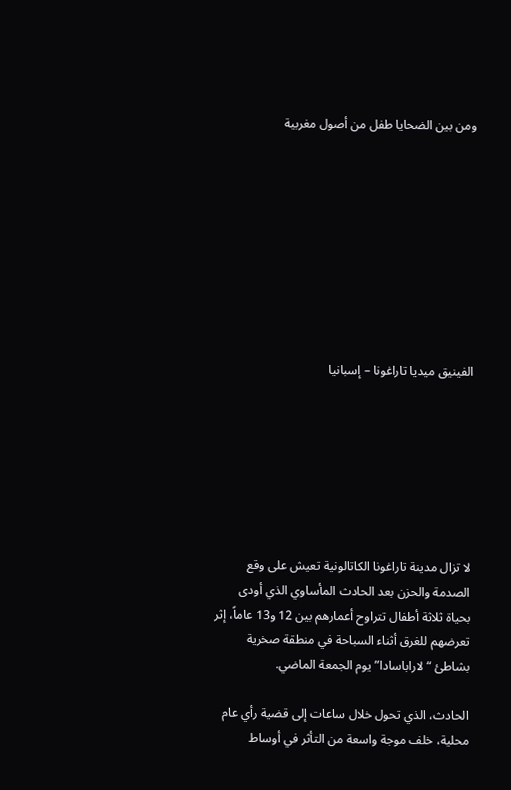ومن بين الضحايا طفل من أصول مغربية









الفينيق ميديا تاراغونا – إسبانيا







لا تزال مدينة تاراغونا الكاتالونية تعيش على وقع الصدمة والحزن بعد الحادث المأساوي الذي أودى بحياة ثلاثة أطفال تتراوح أعمارهم بين 12 و13 عاماً، إثر تعرضهم للغرق أثناء السباحة في منطقة صخرية بشاطئ “لاراباسادا” يوم الجمعة الماضي.

الحادث، الذي تحول خلال ساعات إلى قضية رأي عام محلية، خلف موجة واسعة من التأثر في أوساط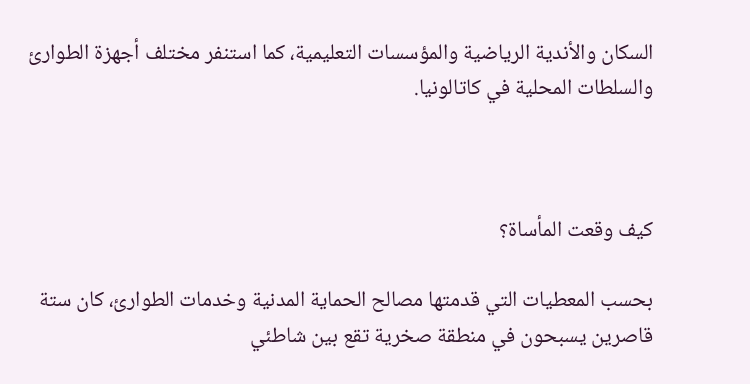السكان والأندية الرياضية والمؤسسات التعليمية، كما استنفر مختلف أجهزة الطوارئ والسلطات المحلية في كاتالونيا.



كيف وقعت المأساة؟

بحسب المعطيات التي قدمتها مصالح الحماية المدنية وخدمات الطوارئ، كان ستة قاصرين يسبحون في منطقة صخرية تقع بين شاطئي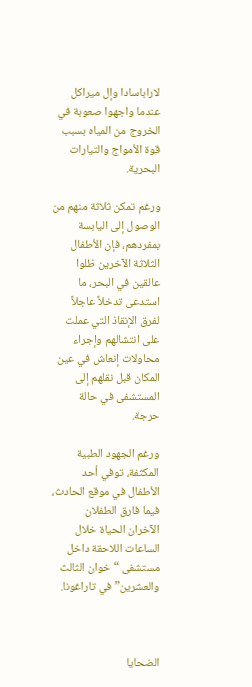لاراباسادا وإل ميراكل عندما واجهوا صعوبة في الخروج من المياه بسبب قوة الأمواج والتيارات البحرية.

ورغم تمكن ثلاثة منهم من الوصول إلى اليابسة بمفردهم، فإن الأطفال الثلاثة الآخرين ظلوا عالقين في البحر، ما استدعى تدخلاً عاجلاً لفرق الإنقاذ التي عملت على انتشالهم وإجراء محاولات إنعاش في عين المكان قبل نقلهم إلى المستشفى في حالة حرجة.

ورغم الجهود الطبية المكثفة، توفي أحد الأطفال في موقع الحادث، فيما فارق الطفلان الآخران الحياة خلال الساعات اللاحقة داخل مستشفى “خوان الثالث والعشرين” في تاراغونا.



الضحايا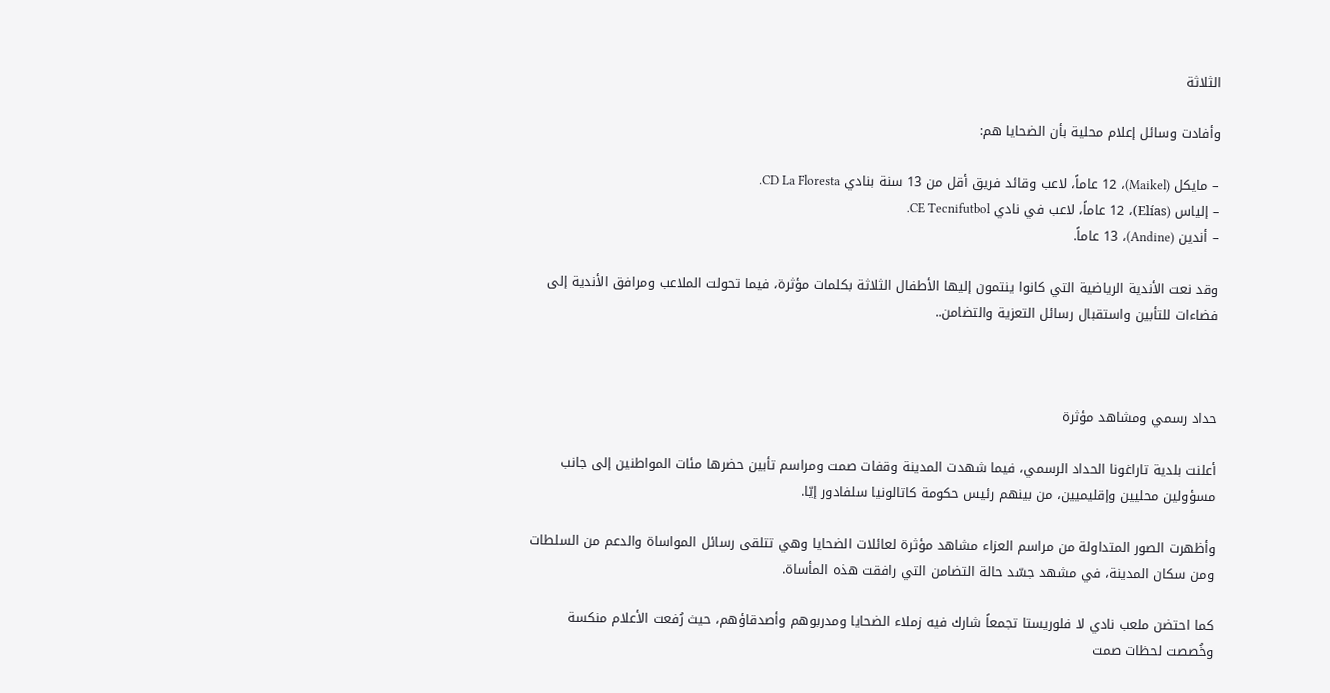الثلاثة

وأفادت وسائل إعلام محلية بأن الضحايا هم:

– مايكل (Maikel)، 12 عاماً، لاعب وقائد فريق أقل من 13 سنة بنادي CD La Floresta.
– إلياس (Elías)، 12 عاماً، لاعب في نادي CE Tecnifutbol.
– أندين (Andine)، 13 عاماً.

وقد نعت الأندية الرياضية التي كانوا ينتمون إليها الأطفال الثلاثة بكلمات مؤثرة، فيما تحولت الملاعب ومرافق الأندية إلى فضاءات للتأبين واستقبال رسائل التعزية والتضامن..



حداد رسمي ومشاهد مؤثرة

أعلنت بلدية تاراغونا الحداد الرسمي، فيما شهدت المدينة وقفات صمت ومراسم تأبين حضرها مئات المواطنين إلى جانب مسؤولين محليين وإقليميين، من بينهم رئيس حكومة كاتالونيا سلفادور إيّا.

وأظهرت الصور المتداولة من مراسم العزاء مشاهد مؤثرة لعائلات الضحايا وهي تتلقى رسائل المواساة والدعم من السلطات ومن سكان المدينة، في مشهد جسّد حالة التضامن التي رافقت هذه المأساة.

كما احتضن ملعب نادي لا فلوريستا تجمعاً شارك فيه زملاء الضحايا ومدربوهم وأصدقاؤهم، حيث رُفعت الأعلام منكسة وخُصصت لحظات صمت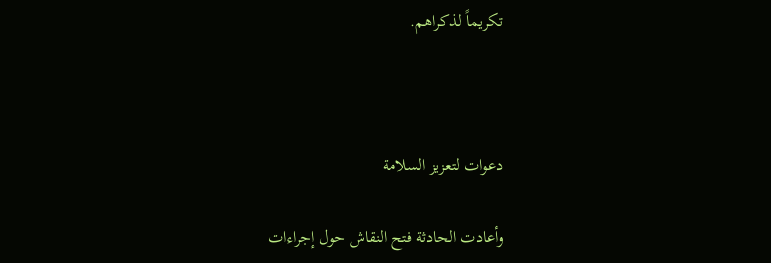تكريماً لذكراهم.



دعوات لتعزيز السلامة

وأعادت الحادثة فتح النقاش حول إجراءات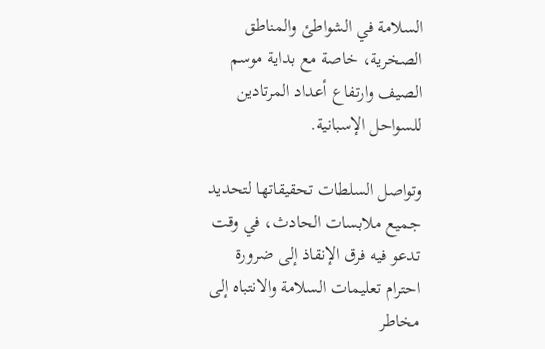السلامة في الشواطئ والمناطق الصخرية، خاصة مع بداية موسم الصيف وارتفاع أعداد المرتادين للسواحل الإسبانية.

وتواصل السلطات تحقيقاتها لتحديد جميع ملابسات الحادث، في وقت تدعو فيه فرق الإنقاذ إلى ضرورة احترام تعليمات السلامة والانتباه إلى مخاطر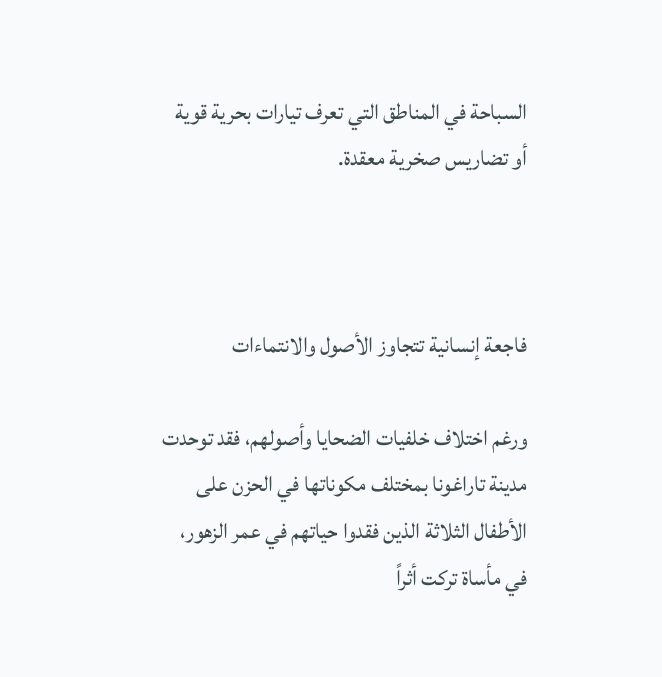السباحة في المناطق التي تعرف تيارات بحرية قوية أو تضاريس صخرية معقدة.



فاجعة إنسانية تتجاوز الأصول والانتماءات

ورغم اختلاف خلفيات الضحايا وأصولهم، فقد توحدت مدينة تاراغونا بمختلف مكوناتها في الحزن على الأطفال الثلاثة الذين فقدوا حياتهم في عمر الزهور، في مأساة تركت أثراً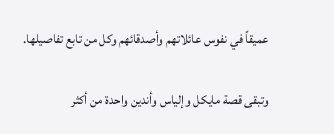عميقاً في نفوس عائلاتهم وأصدقائهم وكل من تابع تفاصيلها.

وتبقى قصة مايكل وإلياس وأندين واحدة من أكثر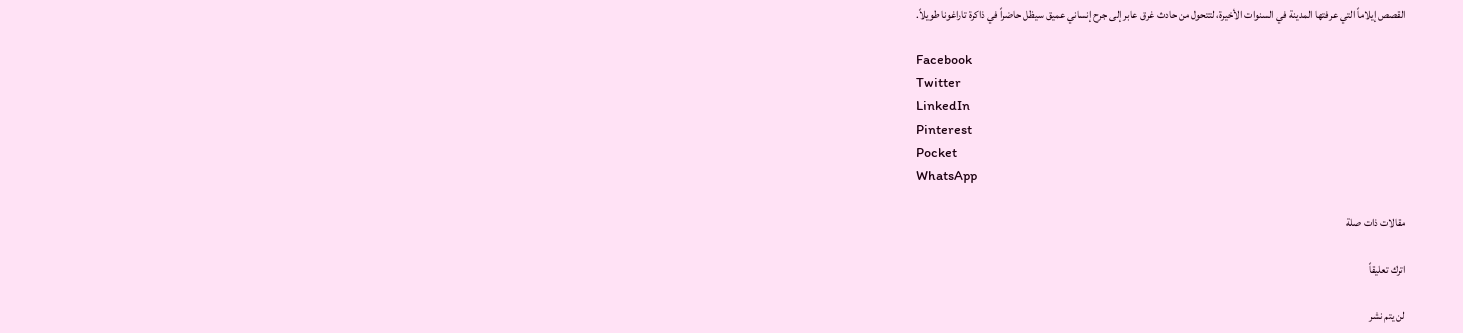القصص إيلاماً التي عرفتها المدينة في السنوات الأخيرة، لتتحول من حادث غرق عابر إلى جرح إنساني عميق سيظل حاضراً في ذاكرة تاراغونا طويلاً.

Facebook
Twitter
LinkedIn
Pinterest
Pocket
WhatsApp

مقالات ذات صلة

اترك تعليقاً

لن يتم نشر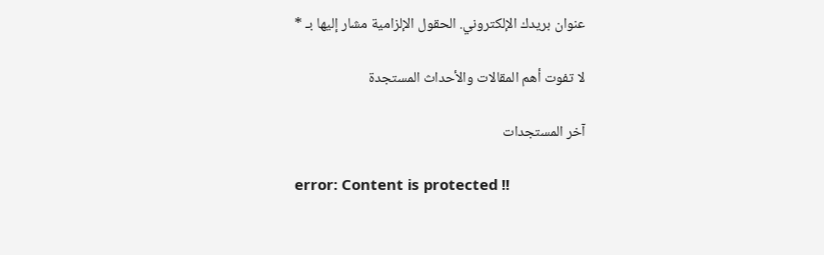عنوان بريدك الإلكتروني. الحقول الإلزامية مشار إليها بـ *

لا تفوت أهم المقالات والأحداث المستجدة

آخر المستجدات

error: Content is protected !!